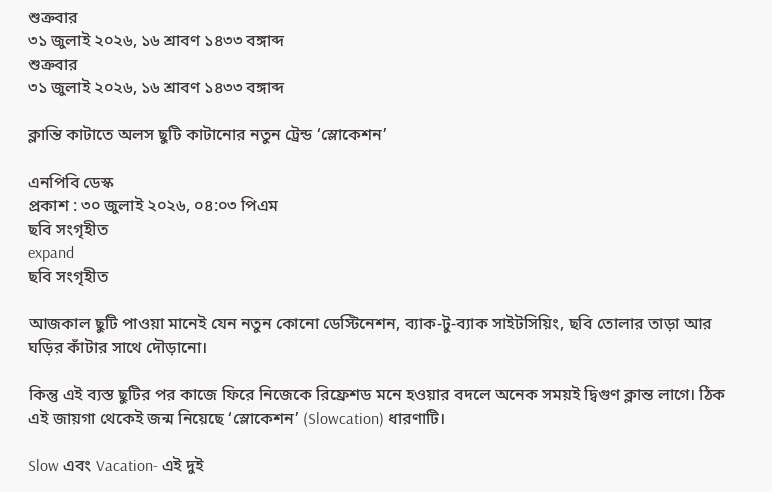শুক্রবার
৩১ জুলাই ২০২৬, ১৬ শ্রাবণ ১৪৩৩ বঙ্গাব্দ
শুক্রবার
৩১ জুলাই ২০২৬, ১৬ শ্রাবণ ১৪৩৩ বঙ্গাব্দ

ক্লান্তি কাটাতে অলস ছুটি কাটানোর নতুন ট্রেন্ড ‘স্লোকেশন’

এনপিবি ডেস্ক
প্রকাশ : ৩০ জুলাই ২০২৬, ০৪:০৩ পিএম
ছবি সংগৃহীত
expand
ছবি সংগৃহীত

আজকাল ছুটি পাওয়া মানেই যেন নতুন কোনো ডেস্টিনেশন, ব্যাক-টু-ব্যাক সাইটসিয়িং, ছবি তোলার তাড়া আর ঘড়ির কাঁটার সাথে দৌড়ানো।

কিন্তু এই ব্যস্ত ছুটির পর কাজে ফিরে নিজেকে রিফ্রেশড মনে হওয়ার বদলে অনেক সময়ই দ্বিগুণ ক্লান্ত লাগে। ঠিক এই জায়গা থেকেই জন্ম নিয়েছে ‘স্লোকেশন’ (Slowcation) ধারণাটি।

Slow এবং Vacation- এই দুই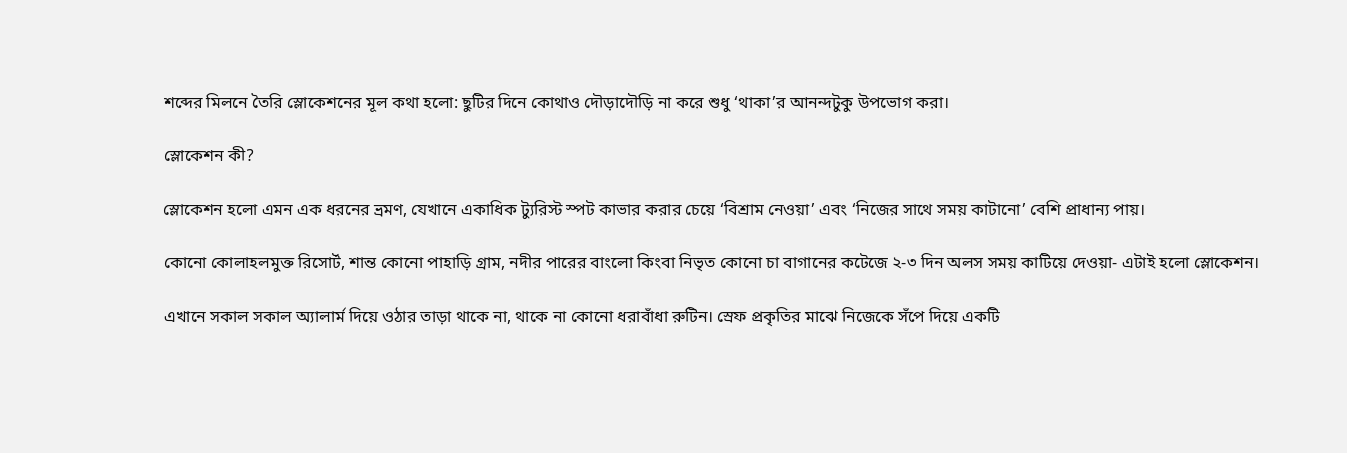শব্দের মিলনে তৈরি স্লোকেশনের মূল কথা হলো: ছুটির দিনে কোথাও দৌড়াদৌড়ি না করে শুধু ‘থাকা’র আনন্দটুকু উপভোগ করা।

স্লোকেশন কী?

স্লোকেশন হলো এমন এক ধরনের ভ্রমণ, যেখানে একাধিক ট্যুরিস্ট স্পট কাভার করার চেয়ে ‘বিশ্রাম নেওয়া’ এবং ‘নিজের সাথে সময় কাটানো’ বেশি প্রাধান্য পায়।

কোনো কোলাহলমুক্ত রিসোর্ট, শান্ত কোনো পাহাড়ি গ্রাম, নদীর পারের বাংলো কিংবা নিভৃত কোনো চা বাগানের কটেজে ২-৩ দিন অলস সময় কাটিয়ে দেওয়া- এটাই হলো স্লোকেশন।

এখানে সকাল সকাল অ্যালার্ম দিয়ে ওঠার তাড়া থাকে না, থাকে না কোনো ধরাবাঁধা রুটিন। স্রেফ প্রকৃতির মাঝে নিজেকে সঁপে দিয়ে একটি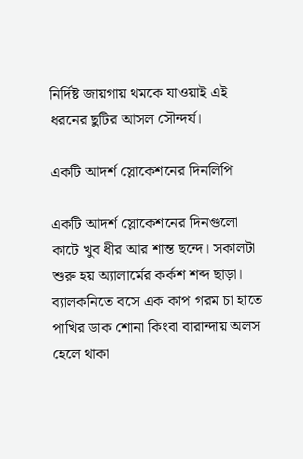নির্দিষ্ট জায়গায় থমকে যাওয়াই এই ধরনের ছুটির আসল সৌন্দর্য।

একটি আদর্শ স্লোকেশনের দিনলিপি

একটি আদর্শ স্লোকেশনের দিনগুলো কাটে খুব ধীর আর শান্ত ছন্দে। সকালটা শুরু হয় অ্যালার্মের কর্কশ শব্দ ছাড়া। ব্যালকনিতে বসে এক কাপ গরম চা হাতে পাখির ডাক শোনা কিংবা বারান্দায় অলস হেলে থাকা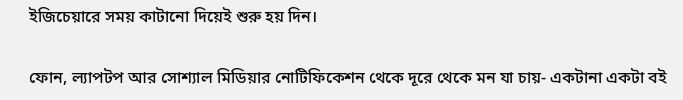ইজিচেয়ারে সময় কাটানো দিয়েই শুরু হয় দিন।

ফোন, ল্যাপটপ আর সোশ্যাল মিডিয়ার নোটিফিকেশন থেকে দূরে থেকে মন যা চায়- একটানা একটা বই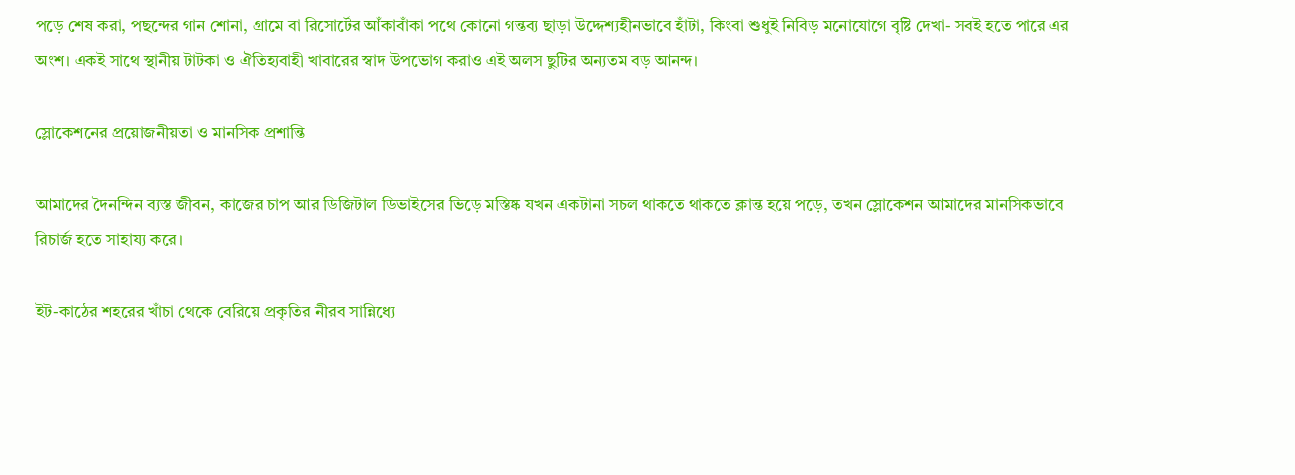পড়ে শেষ করা, পছন্দের গান শোনা, গ্রামে বা রিসোর্টের আঁকাবাঁকা পথে কোনো গন্তব্য ছাড়া উদ্দেশ্যহীনভাবে হাঁটা, কিংবা শুধুই নিবিড় মনোযোগে বৃষ্টি দেখা- সবই হতে পারে এর অংশ। একই সাথে স্থানীয় টাটকা ও ঐতিহ্যবাহী খাবারের স্বাদ উপভোগ করাও এই অলস ছুটির অন্যতম বড় আনন্দ।

স্লোকেশনের প্রয়োজনীয়তা ও মানসিক প্রশান্তি

আমাদের দৈনন্দিন ব্যস্ত জীবন, কাজের চাপ আর ডিজিটাল ডিভাইসের ভিড়ে মস্তিষ্ক যখন একটানা সচল থাকতে থাকতে ক্লান্ত হয়ে পড়ে, তখন স্লোকেশন আমাদের মানসিকভাবে রিচার্জ হতে সাহায্য করে।

ইট-কাঠের শহরের খাঁচা থেকে বেরিয়ে প্রকৃতির নীরব সান্নিধ্যে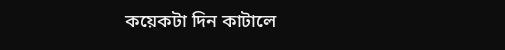কয়েকটা দিন কাটালে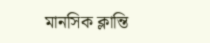মানসিক ক্লান্তি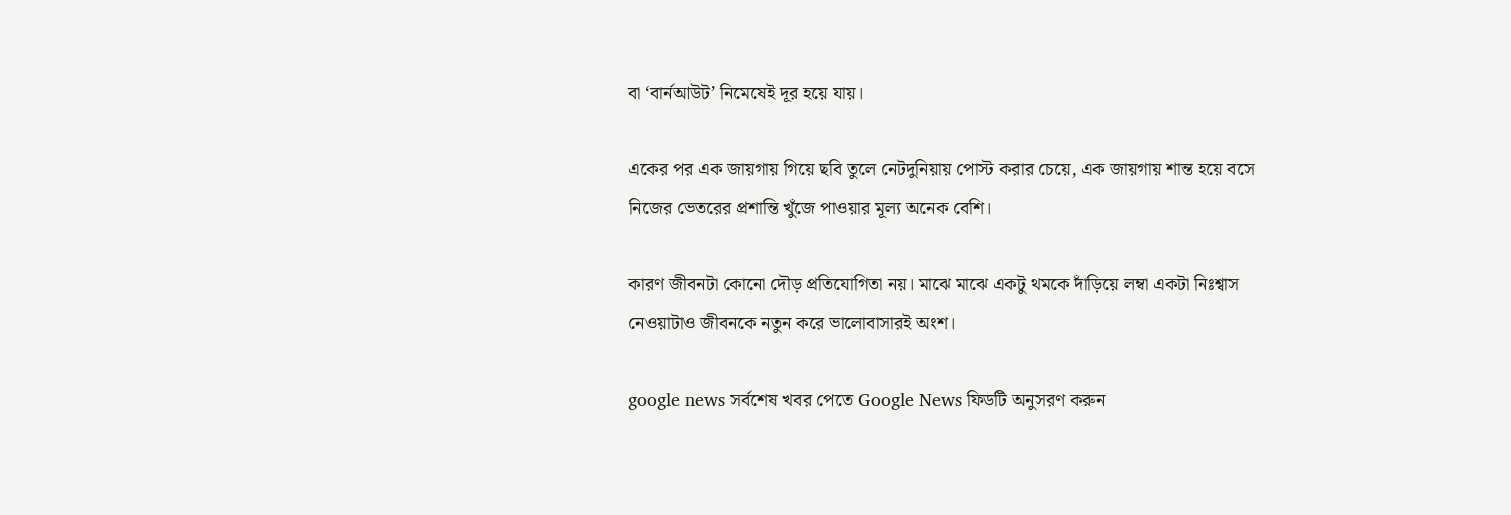বা ‘বার্নআউট’ নিমেষেই দূর হয়ে যায়।

একের পর এক জায়গায় গিয়ে ছবি তুলে নেটদুনিয়ায় পোস্ট করার চেয়ে, এক জায়গায় শান্ত হয়ে বসে নিজের ভেতরের প্রশান্তি খুঁজে পাওয়ার মূল্য অনেক বেশি।

কারণ জীবনটা কোনো দৌড় প্রতিযোগিতা নয়। মাঝে মাঝে একটু থমকে দাঁড়িয়ে লম্বা একটা নিঃশ্বাস নেওয়াটাও জীবনকে নতুন করে ভালোবাসারই অংশ।

google news সর্বশেষ খবর পেতে Google News ফিডটি অনুসরণ করুন